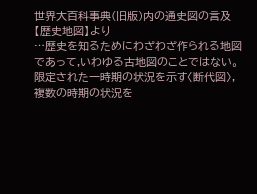世界大百科事典(旧版)内の通史図の言及
【歴史地図】より
…歴史を知るためにわざわざ作られる地図であって,いわゆる古地図のことではない。限定された一時期の状況を示す〈断代図〉,複数の時期の状況を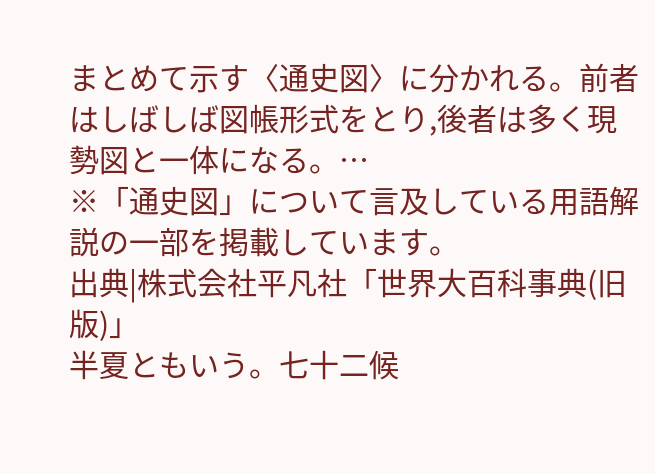まとめて示す〈通史図〉に分かれる。前者はしばしば図帳形式をとり,後者は多く現勢図と一体になる。…
※「通史図」について言及している用語解説の一部を掲載しています。
出典|株式会社平凡社「世界大百科事典(旧版)」
半夏ともいう。七十二候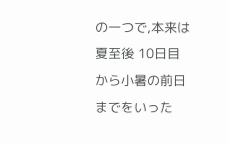の一つで,本来は夏至後 10日目から小暑の前日までをいった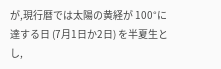が,現行暦では太陽の黄経が 100°に達する日 (7月1日か2日) を半夏生とし,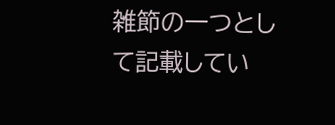雑節の一つとして記載してい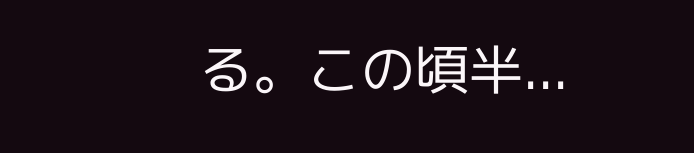る。この頃半...